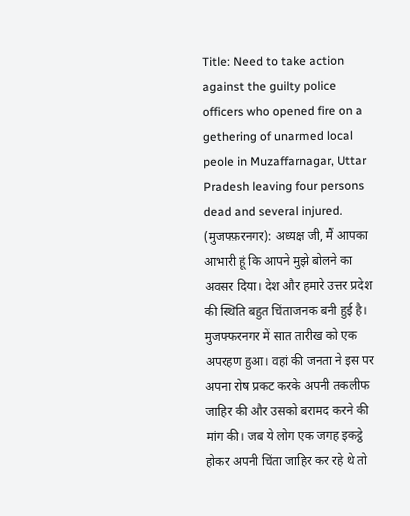Title: Need to take action against the guilty police officers who opened fire on a gethering of unarmed local peole in Muzaffarnagar, Uttar Pradesh leaving four persons dead and several injured.
(मुजफ्फ़रनगर): अध्यक्ष जी, मैं आपका आभारी हूं कि आपने मुझे बोलने का अवसर दिया। देश और हमारे उत्तर प्रदेश की स्थिति बहुत चिंताजनक बनी हुई है। मुजफ्फरनगर में सात तारीख को एक अपरहण हुआ। वहां की जनता ने इस पर अपना रोष प्रकट करके अपनी तकलीफ जाहिर की और उसको बरामद करने की मांग की। जब ये लोग एक जगह इकट्ठे होकर अपनी चिंता जाहिर कर रहे थे तो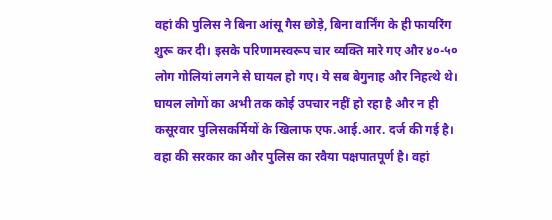वहां की पुलिस ने बिना आंसू गैस छोड़े, बिना वार्निंग के ही फायरिंग शुरू कर दी। इसके परिणामस्वरूप चार व्यक्ति मारे गए और ४०-५० लोग गोलियां लगने से घायल हो गए। ये सब बेगुनाह और निहत्थे थे। घायल लोगों का अभी तक कोई उपचार नहीं हो रहा है और न ही कसूरवार पुलिसकर्मियों के खिलाफ एफ.आई.आर. दर्ज की गई है। वहा की सरकार का और पुलिस का रवैया पक्षपातपूर्ण है। वहां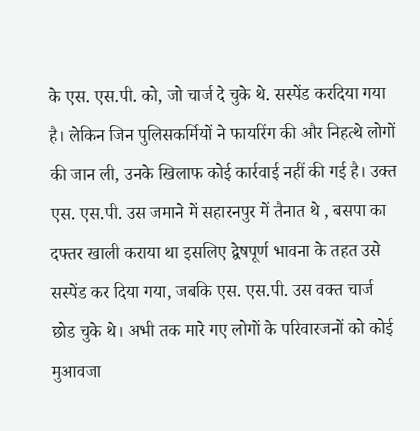के एस. एस.पी. को, जो चार्ज दे चुके थे. सस्पेंड करदिया गया है। लेकिन जिन पुलिसकर्मियों ने फायरिंग की और निहत्थे लोगों की जान ली, उनके खिलाफ कोई कार्रवाई नहीं की गई है। उक्त एस. एस.पी. उस जमाने में सहारनपुर में तैनात थे , बसपा का दफ्तर खाली कराया था इसलिए द्वेषपूर्ण भावना के तहत उसे सस्पेंड कर दिया गया, जबकि एस. एस.पी. उस वक्त चार्ज छोड चुके थे। अभी तक मारे गए लोगों के परिवारजनों को कोई मुआवजा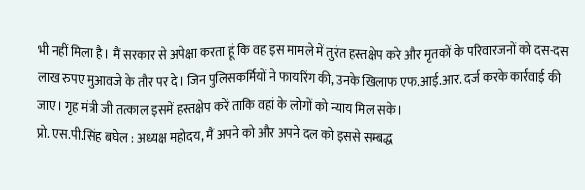भी नहीं मिला है। मैं सरकार से अपेक्षा करता हूं कि वह इस मामले में तुरंत हस्तक्षेप करे और मृतकों के परिवारजनों को दस-दस लाख रुपए मुआवजे के तौर पर दे। जिन पुलिसकर्मियों ने फायरिंग की, उनके खिलाफ एफ.आई.आर. दर्ज करके कार्रवाई की जाए। गृह मंत्री जी तत्काल इसमें हस्तक्षेप करें ताकि वहां के लोगों को न्याय मिल सके।
प्रो. एस.पी.सिंह बघेल : अध्यक्ष महोदय, मैं अपने को और अपने दल को इससे सम्बद्ध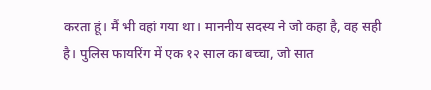करता हूं। मैं भी वहां गया था। माननीय सदस्य ने जो कहा है, वह सही है। पुलिस फायरिंग में एक १२ साल का बच्चा, जो सात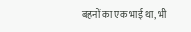बहनों का एक भाई था, भी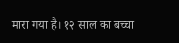मारा गया है। १२ साल का बच्चा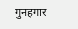गुनहगार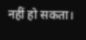नहीं हो सकता।